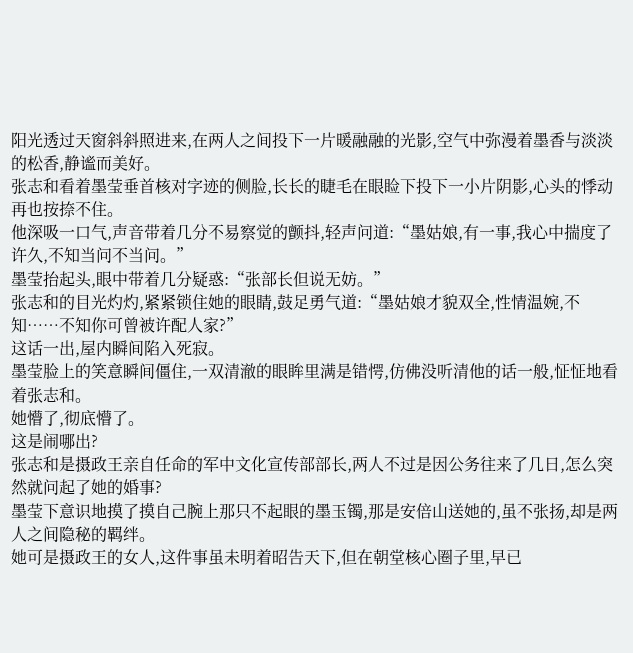阳光透过天窗斜斜照进来,在两人之间投下一片暖融融的光影,空气中弥漫着墨香与淡淡的松香,静谧而美好。
张志和看着墨莹垂首核对字迹的侧脸,长长的睫毛在眼睑下投下一小片阴影,心头的悸动再也按捺不住。
他深吸一口气,声音带着几分不易察觉的颤抖,轻声问道:“墨姑娘,有一事,我心中揣度了许久,不知当问不当问。”
墨莹抬起头,眼中带着几分疑惑:“张部长但说无妨。”
张志和的目光灼灼,紧紧锁住她的眼睛,鼓足勇气道:“墨姑娘才貌双全,性情温婉,不知……不知你可曾被许配人家?”
这话一出,屋内瞬间陷入死寂。
墨莹脸上的笑意瞬间僵住,一双清澈的眼眸里满是错愕,仿佛没听清他的话一般,怔怔地看着张志和。
她懵了,彻底懵了。
这是闹哪出?
张志和是摄政王亲自任命的军中文化宣传部部长,两人不过是因公务往来了几日,怎么突然就问起了她的婚事?
墨莹下意识地摸了摸自己腕上那只不起眼的墨玉镯,那是安倍山送她的,虽不张扬,却是两人之间隐秘的羁绊。
她可是摄政王的女人,这件事虽未明着昭告天下,但在朝堂核心圈子里,早已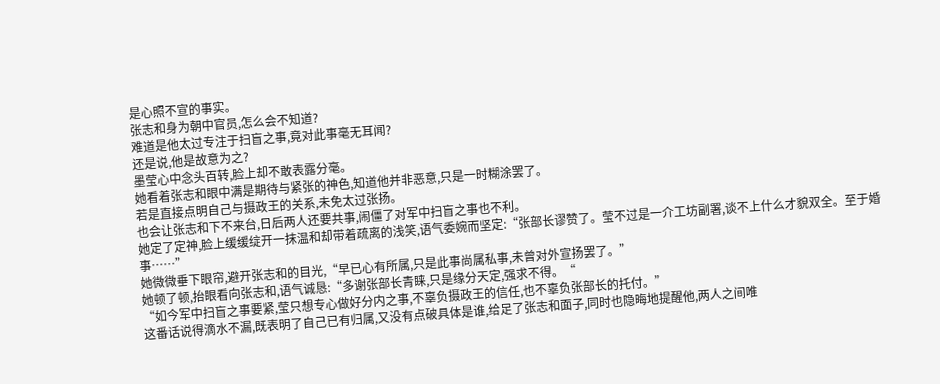是心照不宣的事实。
张志和身为朝中官员,怎么会不知道?
难道是他太过专注于扫盲之事,竟对此事毫无耳闻?
还是说,他是故意为之?
墨莹心中念头百转,脸上却不敢表露分毫。
她看着张志和眼中满是期待与紧张的神色,知道他并非恶意,只是一时糊涂罢了。
若是直接点明自己与摄政王的关系,未免太过张扬。
也会让张志和下不来台,日后两人还要共事,闹僵了对军中扫盲之事也不利。
她定了定神,脸上缓缓绽开一抹温和却带着疏离的浅笑,语气委婉而坚定:“张部长谬赞了。莹不过是一介工坊副署,谈不上什么才貌双全。至于婚事……”
她微微垂下眼帘,避开张志和的目光,“早已心有所属,只是此事尚属私事,未曾对外宣扬罢了。”
她顿了顿,抬眼看向张志和,语气诚恳:“多谢张部长青睐,只是缘分天定,强求不得。“
“如今军中扫盲之事要紧,莹只想专心做好分内之事,不辜负摄政王的信任,也不辜负张部长的托付。”
这番话说得滴水不漏,既表明了自己已有归属,又没有点破具体是谁,给足了张志和面子,同时也隐晦地提醒他,两人之间唯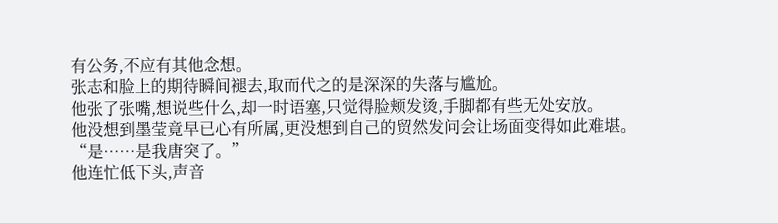有公务,不应有其他念想。
张志和脸上的期待瞬间褪去,取而代之的是深深的失落与尴尬。
他张了张嘴,想说些什么,却一时语塞,只觉得脸颊发烫,手脚都有些无处安放。
他没想到墨莹竟早已心有所属,更没想到自己的贸然发问会让场面变得如此难堪。
“是……是我唐突了。”
他连忙低下头,声音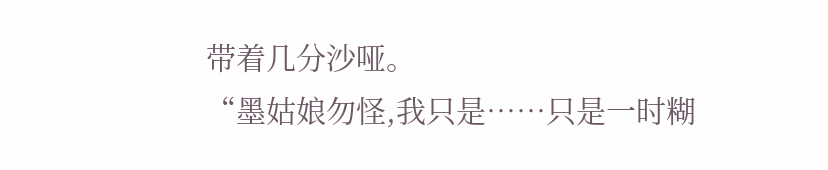带着几分沙哑。
“墨姑娘勿怪,我只是……只是一时糊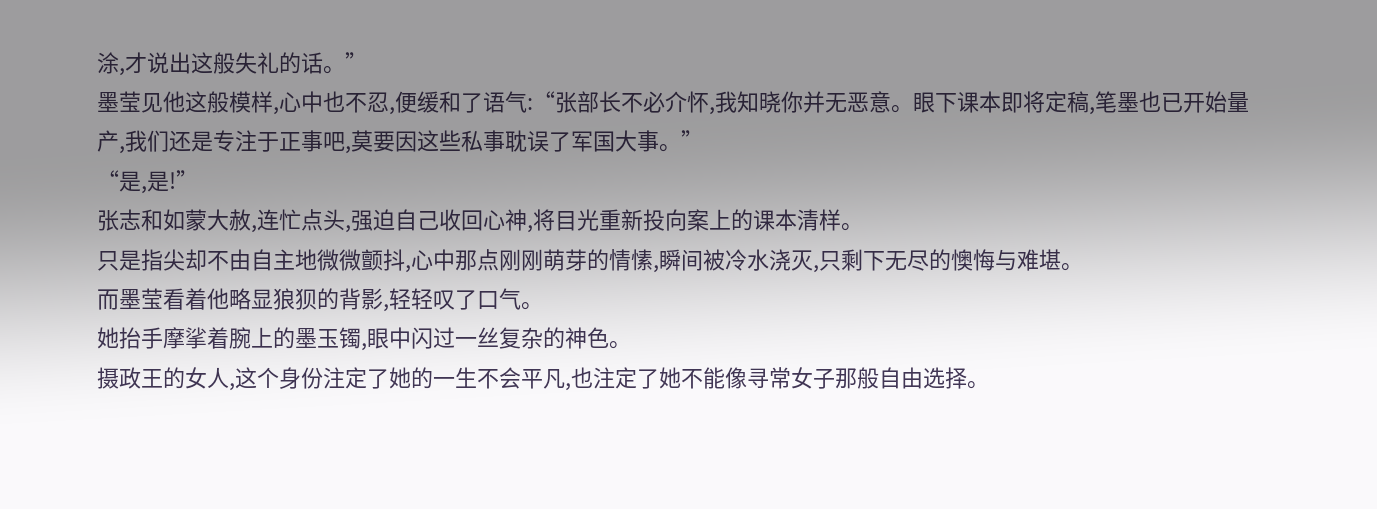涂,才说出这般失礼的话。”
墨莹见他这般模样,心中也不忍,便缓和了语气:“张部长不必介怀,我知晓你并无恶意。眼下课本即将定稿,笔墨也已开始量产,我们还是专注于正事吧,莫要因这些私事耽误了军国大事。”
“是,是!”
张志和如蒙大赦,连忙点头,强迫自己收回心神,将目光重新投向案上的课本清样。
只是指尖却不由自主地微微颤抖,心中那点刚刚萌芽的情愫,瞬间被冷水浇灭,只剩下无尽的懊悔与难堪。
而墨莹看着他略显狼狈的背影,轻轻叹了口气。
她抬手摩挲着腕上的墨玉镯,眼中闪过一丝复杂的神色。
摄政王的女人,这个身份注定了她的一生不会平凡,也注定了她不能像寻常女子那般自由选择。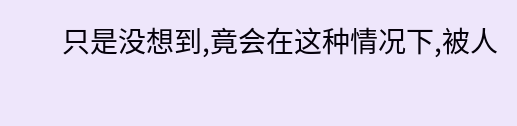只是没想到,竟会在这种情况下,被人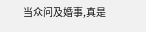当众问及婚事,真是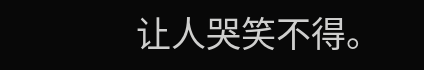让人哭笑不得。